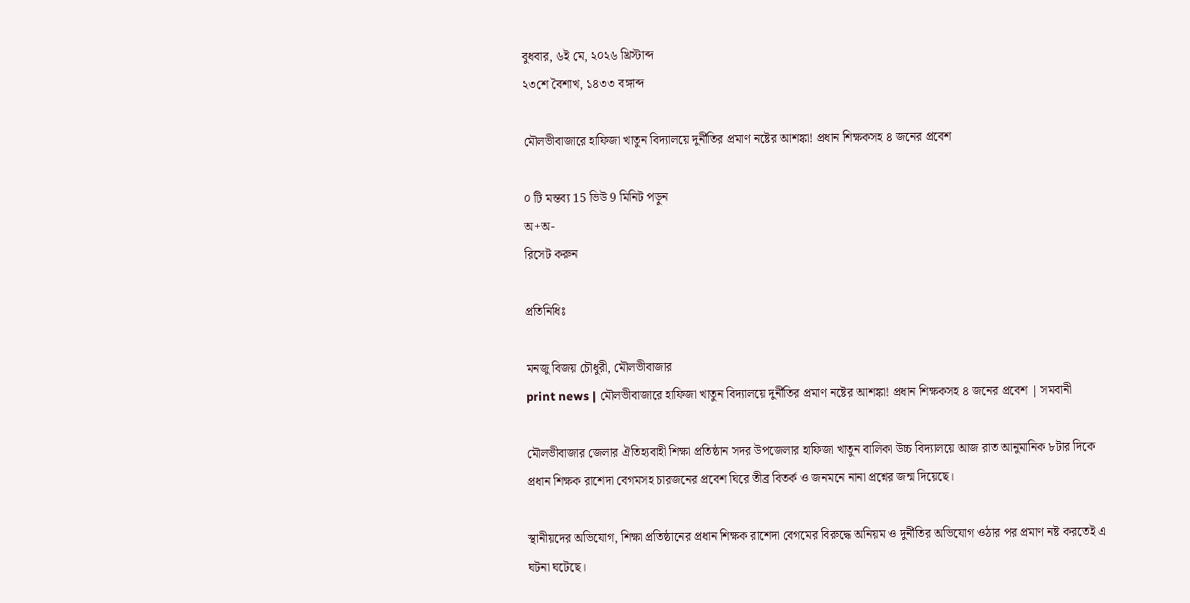বুধবার, ৬ই মে, ২০২৬ খ্রিস্টাব্দ
২৩শে বৈশাখ, ১৪৩৩ বঙ্গাব্দ

মৌলভীবাজারে হাফিজা খাতুন বিদ্যালয়ে দুর্নীতির প্রমাণ নষ্টের আশঙ্কা! প্রধান শিক্ষকসহ ৪ জনের প্রবেশ

০ টি মন্তব্য 15 ভিউ 9 মিনিট পড়ুন
অ+অ-
রিসেট করুন

প্রতিনিধিঃ

মনজু বিজয় চৌধুরী, মৌলভীবাজার
print news | মৌলভীবাজারে হাফিজা খাতুন বিদ্যালয়ে দুর্নীতির প্রমাণ নষ্টের আশঙ্কা! প্রধান শিক্ষকসহ ৪ জনের প্রবেশ | সমবানী

মৌলভীবাজার জেলার ঐতিহ্যবাহী শিক্ষা প্রতিষ্ঠান সদর উপজেলার হাফিজা খাতুন বালিকা উচ্চ বিদ্যালয়ে আজ রাত আনুমানিক ৮টার দিকে প্রধান শিক্ষক রাশেদা বেগমসহ চারজনের প্রবেশ ঘিরে তীব্র বিতর্ক ও জনমনে নানা প্রশ্নের জন্ম দিয়েছে।

স্থানীয়দের অভিযোগ, শিক্ষা প্রতিষ্ঠানের প্রধান শিক্ষক রাশেদা বেগমের বিরুদ্ধে অনিয়ম ও দুর্নীতির অভিযোগ ওঠার পর প্রমাণ নষ্ট করতেই এ ঘটনা ঘটেছে।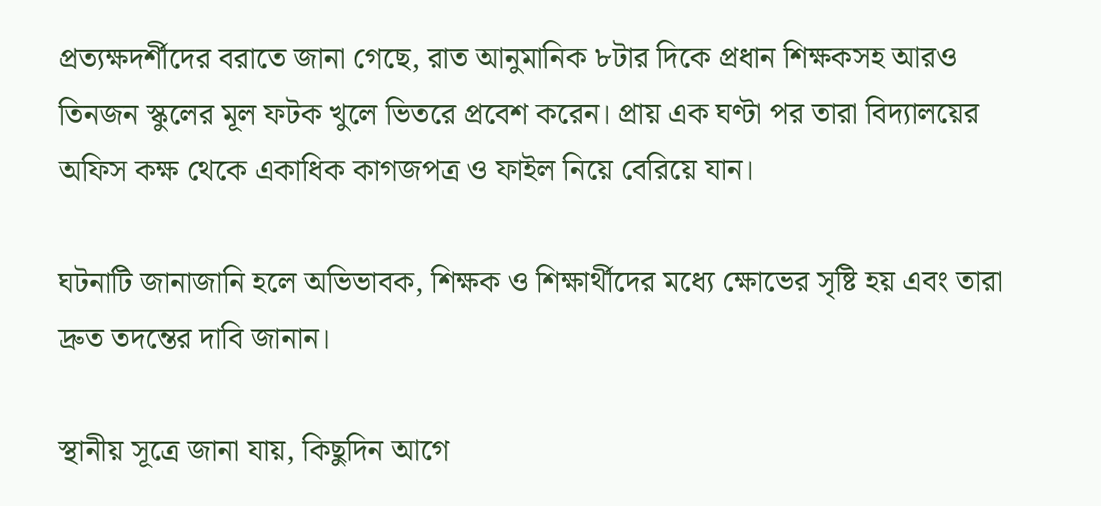প্রত্যক্ষদর্শীদের বরাতে জানা গেছে, রাত আনুমানিক ৮টার দিকে প্রধান শিক্ষকসহ আরও তিনজন স্কুলের মূল ফটক খুলে ভিতরে প্রবেশ করেন। প্রায় এক ঘণ্টা পর তারা বিদ্যালয়ের অফিস কক্ষ থেকে একাধিক কাগজপত্র ও ফাইল নিয়ে বেরিয়ে যান।

ঘটনাটি জানাজানি হলে অভিভাবক, শিক্ষক ও শিক্ষার্থীদের মধ্যে ক্ষোভের সৃষ্টি হয় এবং তারা দ্রুত তদন্তের দাবি জানান।

স্থানীয় সূত্রে জানা যায়, কিছুদিন আগে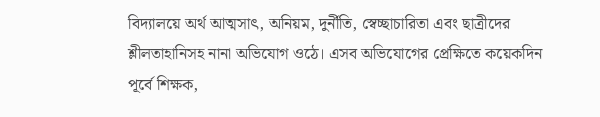বিদ্যালয়ে অর্থ আত্মসাৎ, অনিয়ম, দুর্নীতি, স্বেচ্ছাচারিতা এবং ছাত্রীদের শ্লীলতাহানিসহ নানা অভিযোগ ওঠে। এসব অভিযোগের প্রেক্ষিতে কয়েকদিন পূর্বে শিক্ষক,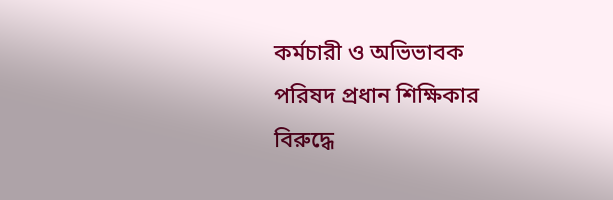কর্মচারী ও অভিভাবক পরিষদ প্রধান শিক্ষিকার বিরুদ্ধে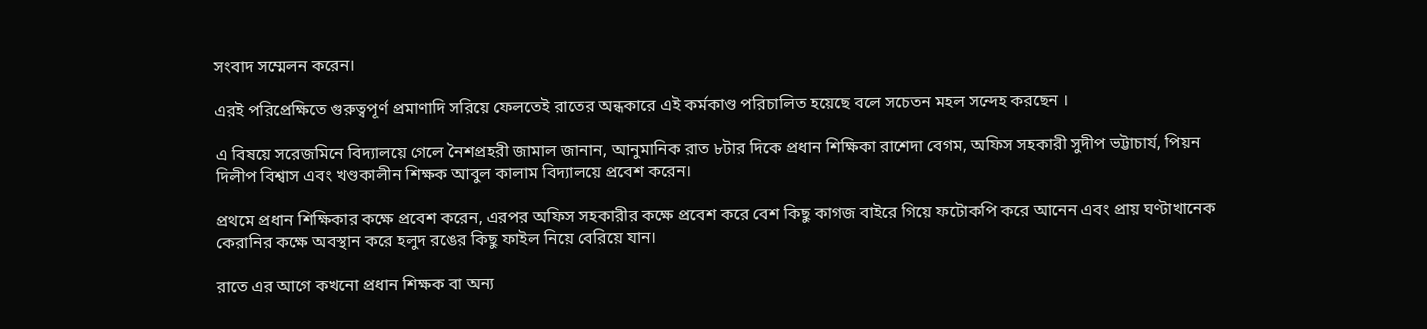সংবাদ সম্মেলন করেন।

এরই পরিপ্রেক্ষিতে গুরুত্বপূর্ণ প্রমাণাদি সরিয়ে ফেলতেই রাতের অন্ধকারে এই কর্মকাণ্ড পরিচালিত হয়েছে বলে সচেতন মহল সন্দেহ করছেন ।

এ বিষয়ে সরেজমিনে বিদ্যালয়ে গেলে নৈশপ্রহরী জামাল জানান, আনুমানিক রাত ৮টার দিকে প্রধান শিক্ষিকা রাশেদা বেগম, অফিস সহকারী সুদীপ ভট্টাচার্য, পিয়ন দিলীপ বিশ্বাস এবং খণ্ডকালীন শিক্ষক আবুল কালাম বিদ্যালয়ে প্রবেশ করেন।

প্রথমে প্রধান শিক্ষিকার কক্ষে প্রবেশ করেন, এরপর অফিস সহকারীর কক্ষে প্রবেশ করে বেশ কিছু কাগজ বাইরে গিয়ে ফটোকপি করে আনেন এবং প্রায় ঘণ্টাখানেক কেরানির কক্ষে অবস্থান করে হলুদ রঙের কিছু ফাইল নিয়ে বেরিয়ে যান।

রাতে এর আগে কখনো প্রধান শিক্ষক বা অন্য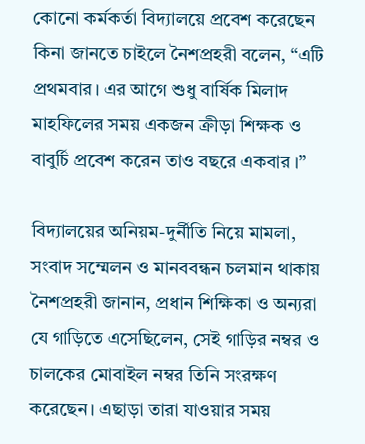কোনো কর্মকর্তা বিদ্যালয়ে প্রবেশ করেছেন কিনা জানতে চাইলে নৈশপ্রহরী বলেন, “এটি প্রথমবার। এর আগে শুধু বার্ষিক মিলাদ মাহফিলের সময় একজন ক্রীড়া শিক্ষক ও বাবুর্চি প্রবেশ করেন তাও বছরে একবার ।”

বিদ্যালয়ের অনিয়ম-দুর্নীতি নিয়ে মামলা, সংবাদ সম্মেলন ও মানববন্ধন চলমান থাকায় নৈশপ্রহরী জানান, প্রধান শিক্ষিকা ও অন্যরা যে গাড়িতে এসেছিলেন, সেই গাড়ির নম্বর ও চালকের মোবাইল নম্বর তিনি সংরক্ষণ করেছেন। এছাড়া তারা যাওয়ার সময়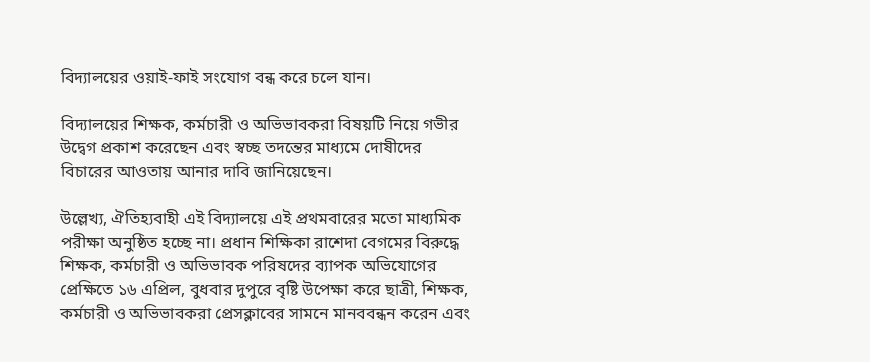বিদ্যালয়ের ওয়াই-ফাই সংযোগ বন্ধ করে চলে যান।

বিদ্যালয়ের শিক্ষক, কর্মচারী ও অভিভাবকরা বিষয়টি নিয়ে গভীর উদ্বেগ প্রকাশ করেছেন এবং স্বচ্ছ তদন্তের মাধ্যমে দোষীদের বিচারের আওতায় আনার দাবি জানিয়েছেন।

উল্লেখ্য, ঐতিহ্যবাহী এই বিদ্যালয়ে এই প্রথমবারের মতো মাধ্যমিক পরীক্ষা অনুষ্ঠিত হচ্ছে না। প্রধান শিক্ষিকা রাশেদা বেগমের বিরুদ্ধে শিক্ষক, কর্মচারী ও অভিভাবক পরিষদের ব্যাপক অভিযোগের প্রেক্ষিতে ১৬ এপ্রিল, বুধবার দুপুরে বৃষ্টি উপেক্ষা করে ছাত্রী, শিক্ষক, কর্মচারী ও অভিভাবকরা প্রেসক্লাবের সামনে মানববন্ধন করেন এবং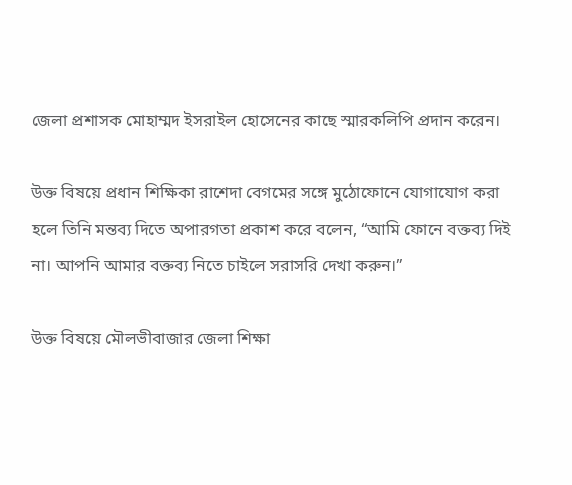জেলা প্রশাসক মোহাম্মদ ইসরাইল হোসেনের কাছে স্মারকলিপি প্রদান করেন।

উক্ত বিষয়ে প্রধান শিক্ষিকা রাশেদা বেগমের সঙ্গে মুঠোফোনে যোগাযোগ করা হলে তিনি মন্তব্য দিতে অপারগতা প্রকাশ করে বলেন, “আমি ফোনে বক্তব্য দিই না। আপনি আমার বক্তব্য নিতে চাইলে সরাসরি দেখা করুন।”

উক্ত বিষয়ে মৌলভীবাজার জেলা শিক্ষা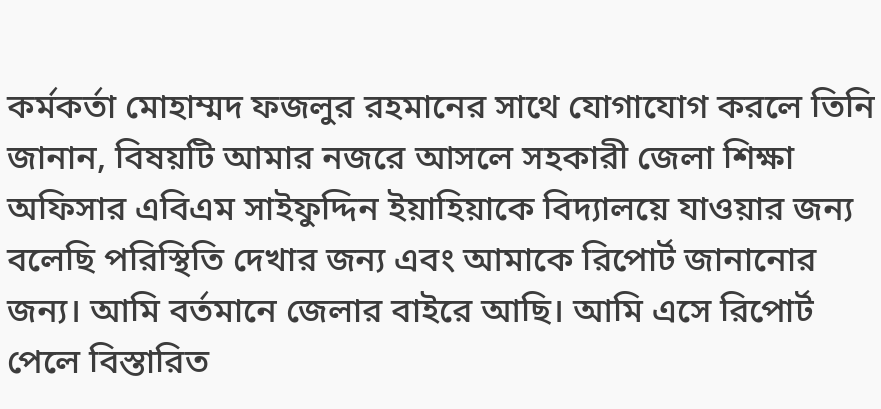কর্মকর্তা মোহাম্মদ ফজলুর রহমানের সাথে যোগাযোগ করলে তিনি জানান, বিষয়টি আমার নজরে আসলে সহকারী জেলা শিক্ষা অফিসার এবিএম সাইফুদ্দিন ইয়াহিয়াকে বিদ্যালয়ে যাওয়ার জন্য বলেছি পরিস্থিতি দেখার জন্য এবং আমাকে রিপোর্ট জানানোর জন্য। আমি বর্তমানে জেলার বাইরে আছি। আমি এসে রিপোর্ট পেলে বিস্তারিত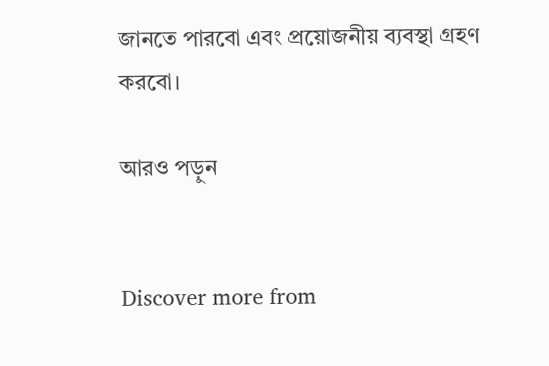জানতে পারবো এবং প্রয়োজনীয় ব্যবস্থা গ্রহণ করবো।

আরও পড়ুন


Discover more from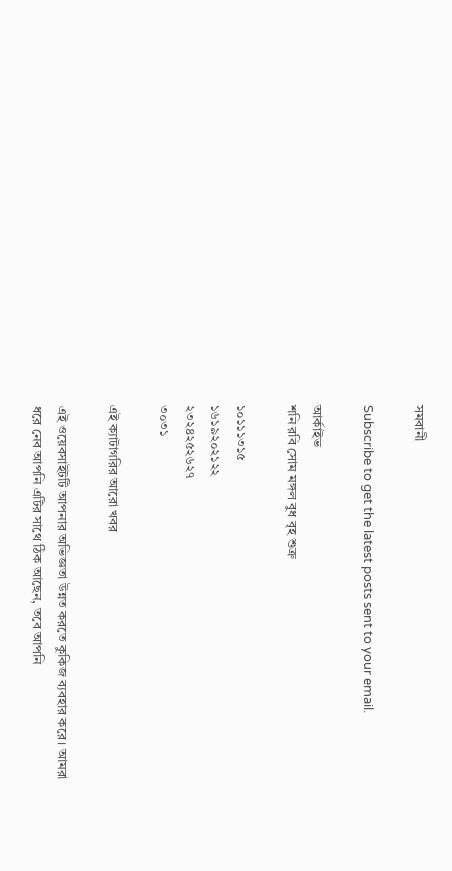সমবানী

Subscribe to get the latest posts sent to your email.

আর্কাইভ
শনি রবি সোম মঙ্গল বুধ বৃহ শুক্র

১০১১১৩১৫
১৬১৯২০২১২২
২৩২৪২৫২৬২৭
৩০৩১

এই ক্যাটাগরির আরো খবর

এই ওয়েবসাইটটি আপনার অভিজ্ঞতা উন্নত করতে কুকিজ ব্যবহার করে। আমরা ধরে নেব আপনি এটির সাথে ঠিক আছেন, তবে আপনি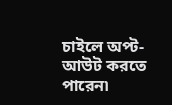চাইলে অপ্ট-আউট করতে পারেন৷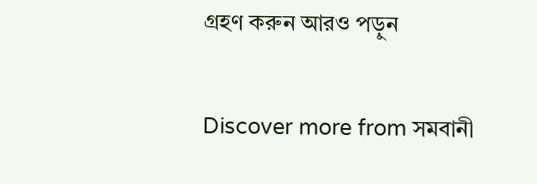গ্রহণ করুন আরও পড়ুন

Discover more from সমবানী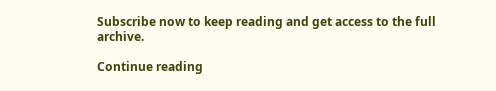Subscribe now to keep reading and get access to the full archive.

Continue reading